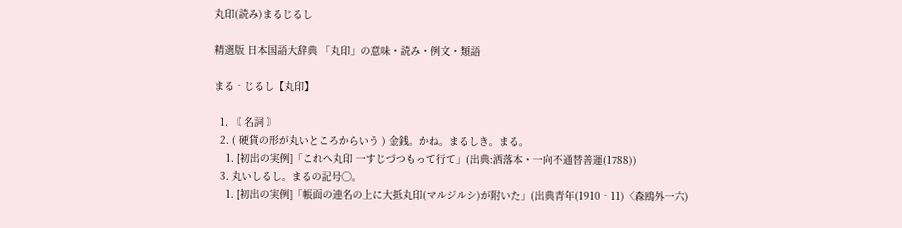丸印(読み)まるじるし

精選版 日本国語大辞典 「丸印」の意味・読み・例文・類語

まる‐じるし【丸印】

  1. 〘 名詞 〙
  2. ( 硬貨の形が丸いところからいう ) 金銭。かね。まるしき。まる。
    1. [初出の実例]「これへ丸印 一すじづつもって行て」(出典:洒落本・一向不通替善運(1788))
  3. 丸いしるし。まるの記号◯。
    1. [初出の実例]「帳面の連名の上に大抵丸印(マルジルシ)が附いた」(出典青年(1910‐11)〈森鴎外一六)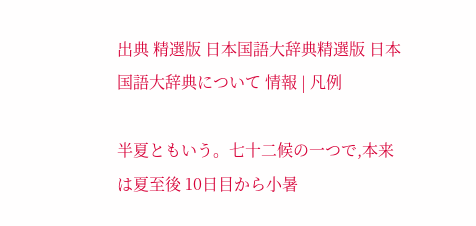出典 精選版 日本国語大辞典精選版 日本国語大辞典について 情報 | 凡例

半夏ともいう。七十二候の一つで,本来は夏至後 10日目から小暑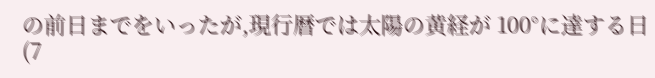の前日までをいったが,現行暦では太陽の黄経が 100°に達する日 (7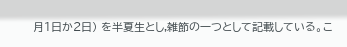月1日か2日) を半夏生とし,雑節の一つとして記載している。こ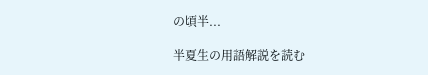の頃半...

半夏生の用語解説を読む